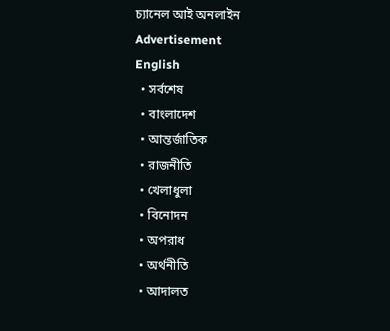চ্যানেল আই অনলাইন
Advertisement
English
  • সর্বশেষ
  • বাংলাদেশ
  • আন্তর্জাতিক
  • রাজনীতি
  • খেলাধুলা
  • বিনোদন
  • অপরাধ
  • অর্থনীতি
  • আদালত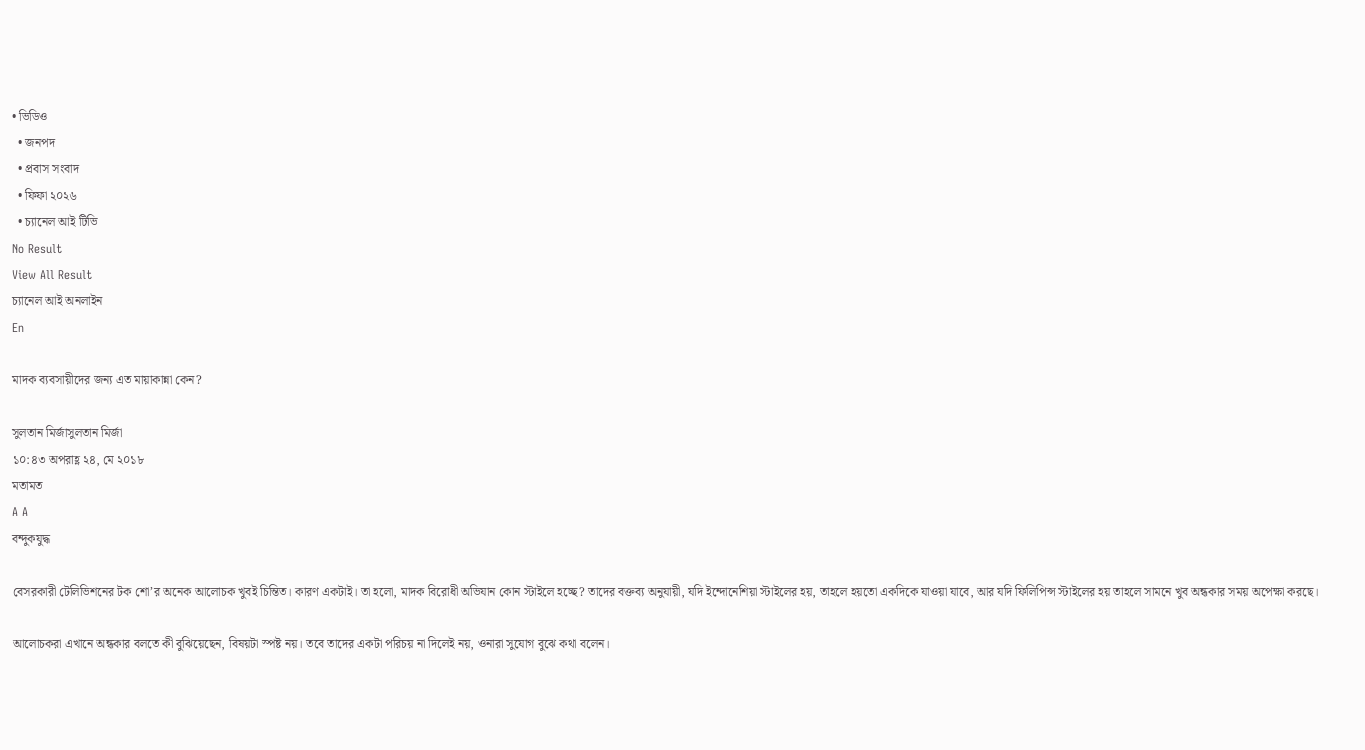• ভিডিও
  • জনপদ
  • প্রবাস সংবাদ
  • ফিফা ২০২৬
  • চ্যানেল আই টিভি
No Result
View All Result
চ্যানেল আই অনলাইন
En

মাদক ব্যবসায়ীদের জন্য এত মায়াকান্না কেন?

সুলতান মির্জাসুলতান মির্জা
১০:৪৩ অপরাহ্ণ ২৪, মে ২০১৮
মতামত
A A
বন্দুকযুদ্ধ

বেসরকারী টেলিভিশনের টক শো’র অনেক আলোচক খুবই চিন্তিত। কারণ একটাই। তা হলো, মাদক বিরোধী অভিযান কোন স্টাইলে হচ্ছে? তাদের বক্তব্য অনুযায়ী, যদি ইন্দোনেশিয়া স্টাইলের হয়, তাহলে হয়তো একদিকে যাওয়া যাবে, আর যদি ফিলিপিন্স স্টাইলের হয় তাহলে সামনে খুব অন্ধকার সময় অপেক্ষা করছে।

আলোচকরা এখানে অন্ধকার বলতে কী বুঝিয়েছেন, বিষয়টা স্পষ্ট নয়। তবে তাদের একটা পরিচয় না দিলেই নয়, ওনারা সুযোগ বুঝে কথা বলেন।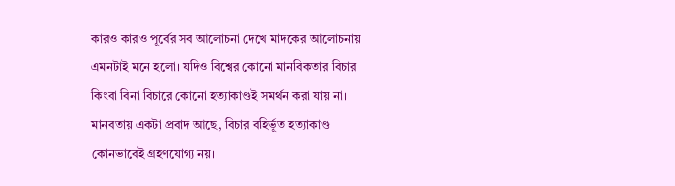কারও কারও পূর্বের সব আলোচনা দেখে মাদকের আলোচনায় এমনটাই মনে হলো। যদিও বিশ্বের কোনো মানবিকতার বিচার কিংবা বিনা বিচারে কোনো হত্যাকাণ্ডই সমর্থন করা যায় না। মানবতায় একটা প্রবাদ আছে, বিচার বহির্ভূত হত্যাকাণ্ড কোনভাবেই গ্রহণযোগ্য নয়।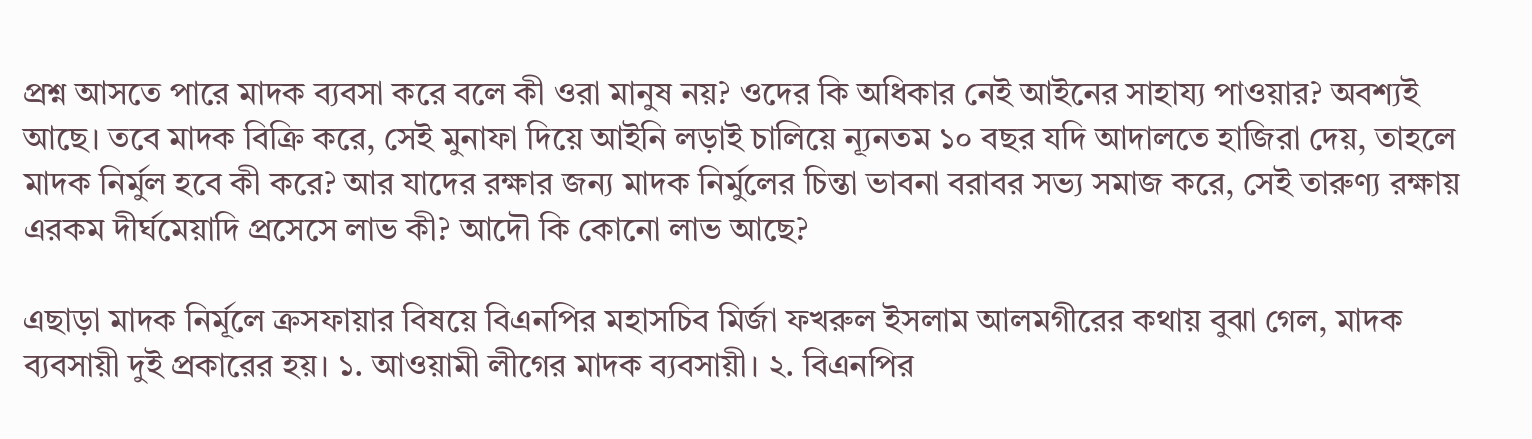প্রশ্ন আসতে পারে মাদক ব্যবসা করে বলে কী ওরা মানুষ নয়? ওদের কি অধিকার নেই আইনের সাহায্য পাওয়ার? অবশ্যই আছে। তবে মাদক বিক্রি করে, সেই মুনাফা দিয়ে আইনি লড়াই চালিয়ে ন্যূনতম ১০ বছর যদি আদালতে হাজিরা দেয়, তাহলে মাদক নির্মুল হবে কী করে? আর যাদের রক্ষার জন্য মাদক নির্মুলের চিন্তা ভাবনা বরাবর সভ্য সমাজ করে, সেই তারুণ্য রক্ষায় এরকম দীর্ঘমেয়াদি প্রসেসে লাভ কী? আদৌ কি কোনো লাভ আছে?

এছাড়া মাদক নির্মূলে ক্রসফায়ার বিষয়ে বিএনপির মহাসচিব মির্জা ফখরুল ইসলাম আলমগীরের কথায় বুঝা গেল, মাদক ব্যবসায়ী দুই প্রকারের হয়। ১. আওয়ামী লীগের মাদক ব্যবসায়ী। ২. বিএনপির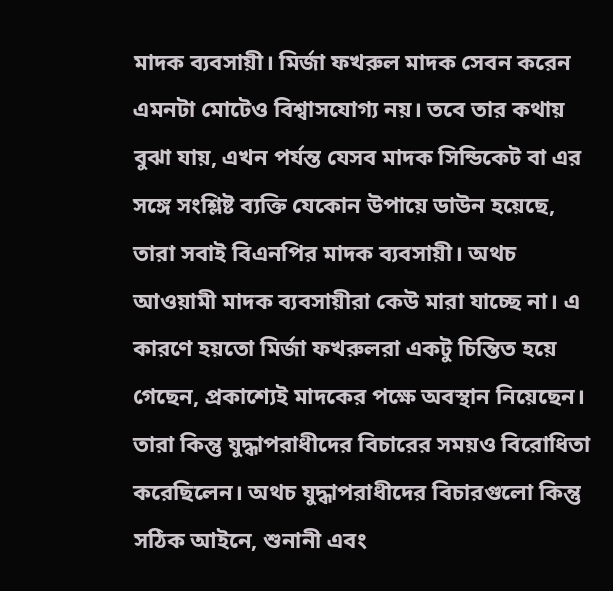মাদক ব্যবসায়ী। মির্জা ফখরুল মাদক সেবন করেন এমনটা মোটেও বিশ্বাসযোগ্য নয়। তবে তার কথায় বুঝা যায়, এখন পর্যন্ত যেসব মাদক সিন্ডিকেট বা এর সঙ্গে সংশ্লিষ্ট ব্যক্তি যেকোন উপায়ে ডাউন হয়েছে, তারা সবাই বিএনপির মাদক ব্যবসায়ী। অথচ আওয়ামী মাদক ব্যবসায়ীরা কেউ মারা যাচ্ছে না। এ কারণে হয়তো মির্জা ফখরুলরা একটু চিন্তিত হয়ে গেছেন, প্রকাশ্যেই মাদকের পক্ষে অবস্থান নিয়েছেন। তারা কিন্তু যুদ্ধাপরাধীদের বিচারের সময়ও বিরোধিতা করেছিলেন। অথচ যুদ্ধাপরাধীদের বিচারগুলো কিন্তু সঠিক আইনে, শুনানী এবং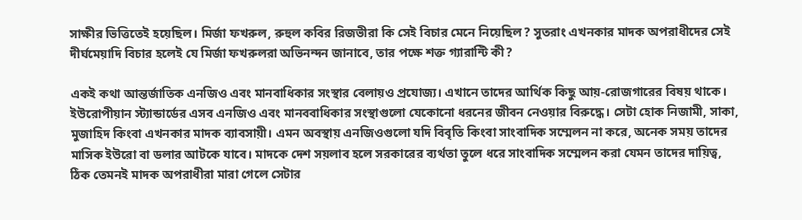সাক্ষীর ভিত্তিতেই হয়েছিল। মির্জা ফখরুল, রুহুল কবির রিজভীরা কি সেই বিচার মেনে নিয়েছিল? সুতরাং এখনকার মাদক অপরাধীদের সেই দীর্ঘমেয়াদি বিচার হলেই যে মির্জা ফখরুলরা অভিনন্দন জানাবে, তার পক্ষে শক্ত গ্যারান্টি কী?

একই কথা আন্তর্জাতিক এনজিও এবং মানবাধিকার সংস্থার বেলায়ও প্রযোজ্য। এখানে তাদের আর্থিক কিছু আয়-রোজগারের বিষয় থাকে। ইউরোপীয়ান স্ট্যান্ডার্ডের এসব এনজিও এবং মানববাধিকার সংস্থাগুলো যেকোনো ধরনের জীবন নেওয়ার বিরুদ্ধে। সেটা হোক নিজামী, সাকা, মুজাহিদ কিংবা এখনকার মাদক ব্যাবসায়ী। এমন অবস্থায় এনজিওগুলো যদি বিবৃতি কিংবা সাংবাদিক সম্মেলন না করে, অনেক সময় তাদের মাসিক ইউরো বা ডলার আটকে যাবে। মাদকে দেশ সয়লাব হলে সরকারের ব্যর্থতা তুলে ধরে সাংবাদিক সম্মেলন করা যেমন তাদের দায়িত্ব, ঠিক তেমনই মাদক অপরাধীরা মারা গেলে সেটার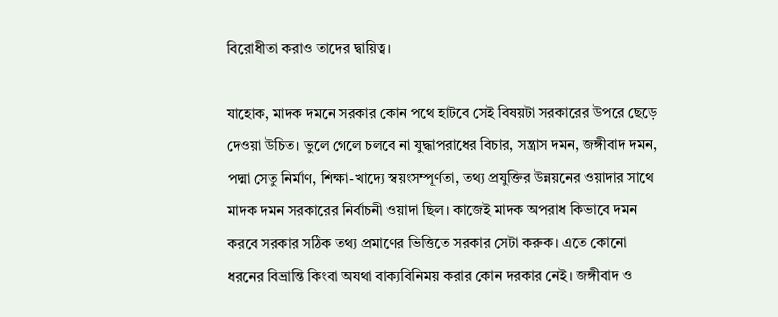বিরোধীতা করাও তাদের দ্বায়িত্ব।

যাহোক, মাদক দমনে সরকার কোন পথে হাটবে সেই বিষয়টা সরকারের উপরে ছেড়ে দেওয়া উচিত। ভুলে গেলে চলবে না যুদ্ধাপরাধের বিচার, সন্ত্রাস দমন, জঙ্গীবাদ দমন, পদ্মা সেতু নির্মাণ, শিক্ষা-খাদ্যে স্বয়ংসম্পূর্ণতা, তথ্য প্রযুক্তির উন্নয়নের ওয়াদার সাথে মাদক দমন সরকারের নির্বাচনী ওয়াদা ছিল। কাজেই মাদক অপরাধ কিভাবে দমন করবে সরকার সঠিক তথ্য প্রমাণের ভিত্তিতে সরকার সেটা করুক। এতে কোনো ধরনের বিভ্রান্তি কিংবা অযথা বাক্যবিনিময় করার কোন দরকার নেই। জঙ্গীবাদ ও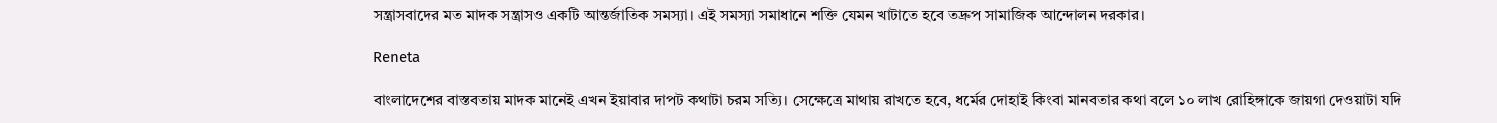সন্ত্রাসবাদের মত মাদক সন্ত্রাসও একটি আন্তর্জাতিক সমস্যা। এই সমস্যা সমাধানে শক্তি যেমন খাটাতে হবে তদ্রুপ সামাজিক আন্দোলন দরকার।

Reneta

বাংলাদেশের বাস্তবতায় মাদক মানেই এখন ইয়াবার দাপট কথাটা চরম সত্যি। সেক্ষেত্রে মাথায় রাখতে হবে, ধর্মের দোহাই কিংবা মানবতার কথা বলে ১০ লাখ রোহিঙ্গাকে জায়গা দেওয়াটা যদি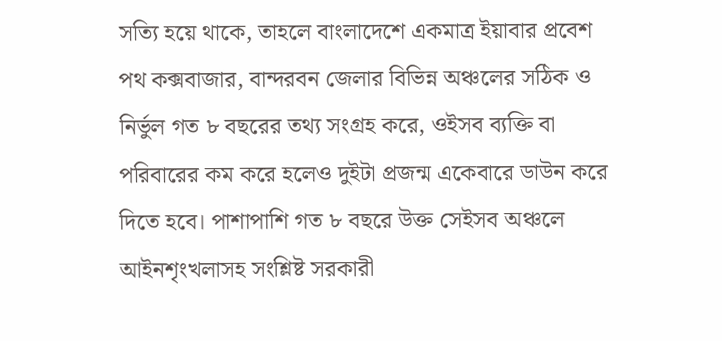সত্যি হয়ে থাকে, তাহলে বাংলাদেশে একমাত্র ইয়াবার প্রবেশ পথ কক্সবাজার, বান্দরবন জেলার বিভিন্ন অঞ্চলের সঠিক ও নির্ভুল গত ৮ বছরের তথ্য সংগ্রহ করে, ওইসব ব্যক্তি বা পরিবারের কম করে হলেও দুইটা প্রজন্ম একেবারে ডাউন করে দিতে হবে। পাশাপাশি গত ৮ বছরে উক্ত সেইসব অঞ্চলে আইনশৃংখলাসহ সংশ্লিষ্ট সরকারী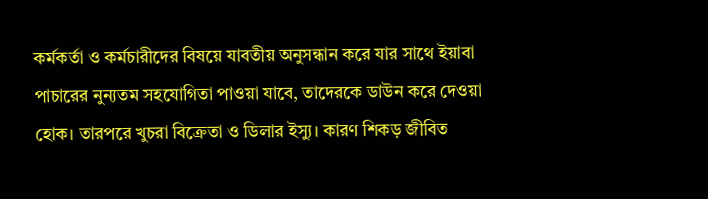কর্মকর্তা ও কর্মচারীদের বিষয়ে যাবতীয় অনুসন্ধান করে যার সাথে ইয়াবা পাচারের নুন্যতম সহযোগিতা পাওয়া যাবে, তাদেরকে ডাউন করে দেওয়া হোক। তারপরে খুচরা বিক্রেতা ও ডিলার ইস্যু। কারণ শিকড় জীবিত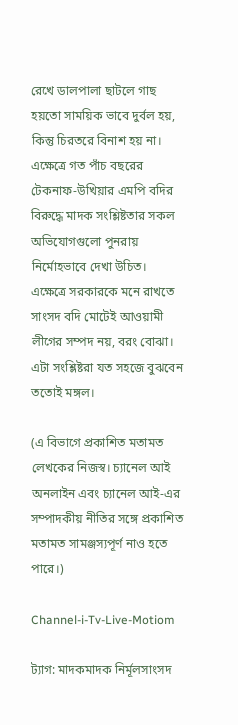রেখে ডালপালা ছাটলে গাছ হয়তো সাময়িক ভাবে দুর্বল হয়, কিন্তু চিরতরে বিনাশ হয় না। এক্ষেত্রে গত পাঁচ বছরের টেকনাফ-উখিয়ার এমপি বদির বিরুদ্ধে মাদক সংশ্লিষ্টতার সকল অভিযোগগুলো পুনরায় নির্মোহভাবে দেখা উচিত। এক্ষেত্রে সরকারকে মনে রাখতে সাংসদ বদি মোটেই আওয়ামী লীগের সম্পদ নয়, বরং বোঝা। এটা সংশ্লিষ্টরা যত সহজে বুঝবেন ততোই মঙ্গল।

(এ বিভাগে প্রকাশিত মতামত লেখকের নিজস্ব। চ্যানেল আই অনলাইন এবং চ্যানেল আই-এর সম্পাদকীয় নীতির সঙ্গে প্রকাশিত মতামত সামঞ্জস্যপূর্ণ নাও হতে পারে।)

Channel-i-Tv-Live-Motiom

ট্যাগ: মাদকমাদক নির্মূলসাংসদ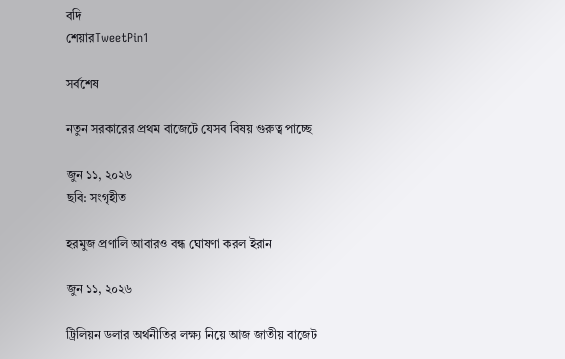বদি
শেয়ারTweetPin1

সর্বশেষ

নতুন সরকারের প্রথম বাজেটে যেসব বিষয় গুরুত্ব পাচ্ছে

জুন ১১, ২০২৬
ছবি: সংগৃহীত

হরমুজ প্রণালি আবারও বন্ধ ঘোষণা করল ইরান

জুন ১১, ২০২৬

ট্রিলিয়ন ডলার অর্থনীতির লক্ষ্য নিয়ে আজ জাতীয় বাজেট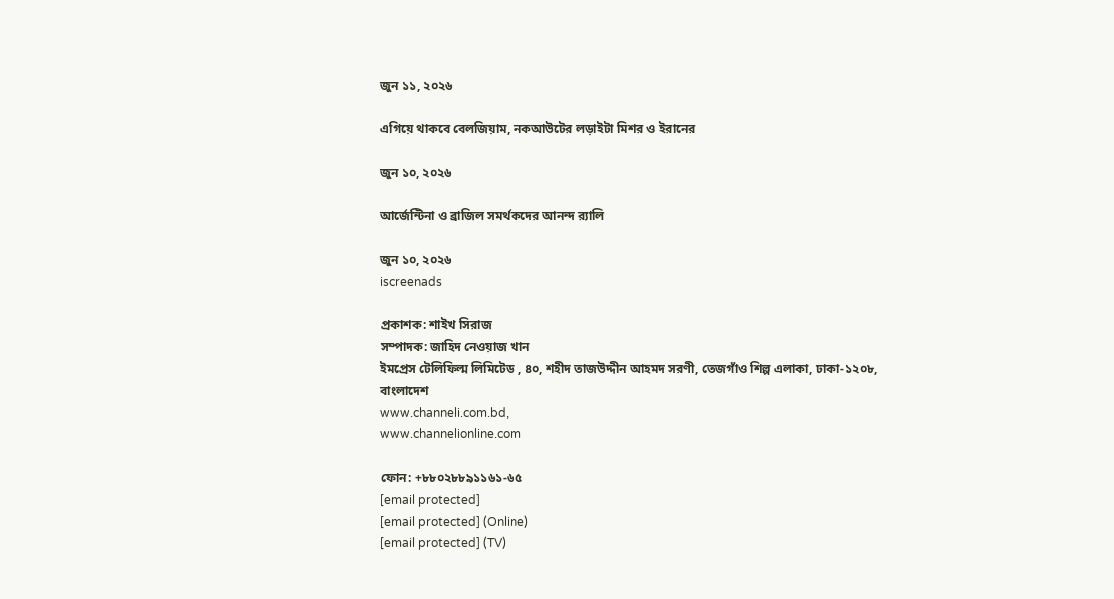জুন ১১, ২০২৬

এগিয়ে থাকবে বেলজিয়াম, নকআউটের লড়াইটা মিশর ও ইরানের

জুন ১০, ২০২৬

আর্জেন্টিনা ও ব্রাজিল সমর্থকদের আনন্দ র‌্যালি

জুন ১০, ২০২৬
iscreenads

প্রকাশক: শাইখ সিরাজ
সম্পাদক: জাহিদ নেওয়াজ খান
ইমপ্রেস টেলিফিল্ম লিমিটেড , ৪০, শহীদ তাজউদ্দীন আহমদ সরণী, তেজগাঁও শিল্প এলাকা, ঢাকা-১২০৮, বাংলাদেশ
www.channeli.com.bd,
www.channelionline.com

ফোন: +৮৮০২৮৮৯১১৬১-৬৫
[email protected]
[email protected] (Online)
[email protected] (TV)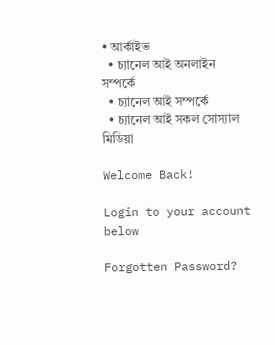• আর্কাইভ
  • চ্যানেল আই অনলাইন সম্পর্কে
  • চ্যানেল আই সম্পর্কে
  • চ্যানেল আই সকল সোস্যাল মিডিয়া

Welcome Back!

Login to your account below

Forgotten Password?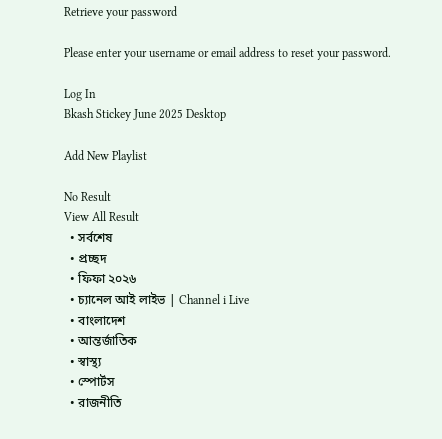Retrieve your password

Please enter your username or email address to reset your password.

Log In
Bkash Stickey June 2025 Desktop

Add New Playlist

No Result
View All Result
  • সর্বশেষ
  • প্রচ্ছদ
  • ফিফা ২০২৬
  • চ্যানেল আই লাইভ | Channel i Live
  • বাংলাদেশ
  • আন্তর্জাতিক
  • স্বাস্থ্য
  • স্পোর্টস
  • রাজনীতি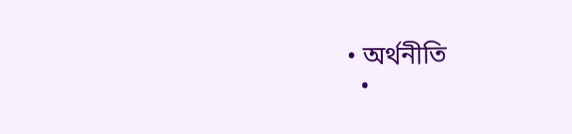• অর্থনীতি
  •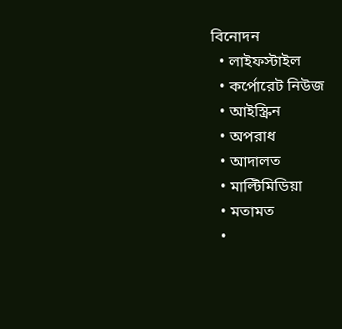বিনোদন
  • লাইফস্টাইল
  • কর্পোরেট নিউজ
  • আইস্ক্রিন
  • অপরাধ
  • আদালত
  • মাল্টিমিডিয়া
  • মতামত
  •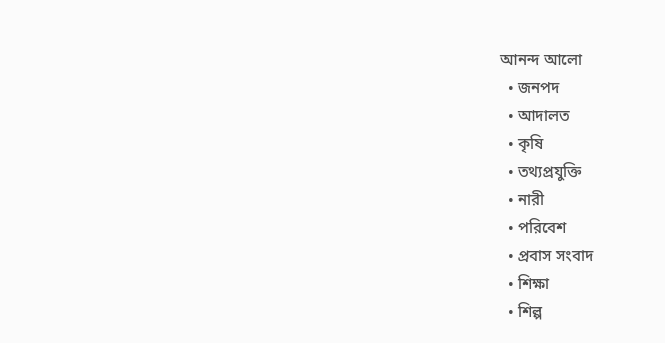আনন্দ আলো
  • জনপদ
  • আদালত
  • কৃষি
  • তথ্যপ্রযুক্তি
  • নারী
  • পরিবেশ
  • প্রবাস সংবাদ
  • শিক্ষা
  • শিল্প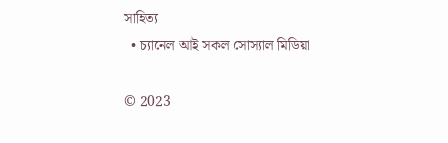সাহিত্য
  • চ্যানেল আই সকল সোস্যাল মিডিয়া

© 2023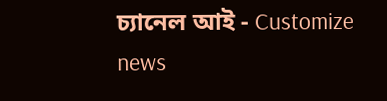চ্যানেল আই - Customize news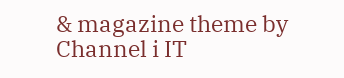& magazine theme by Channel i IT